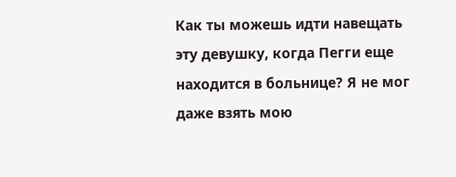Как ты можешь идти навещать эту девушку, когда Пегги еще находится в больнице? Я не мог даже взять мою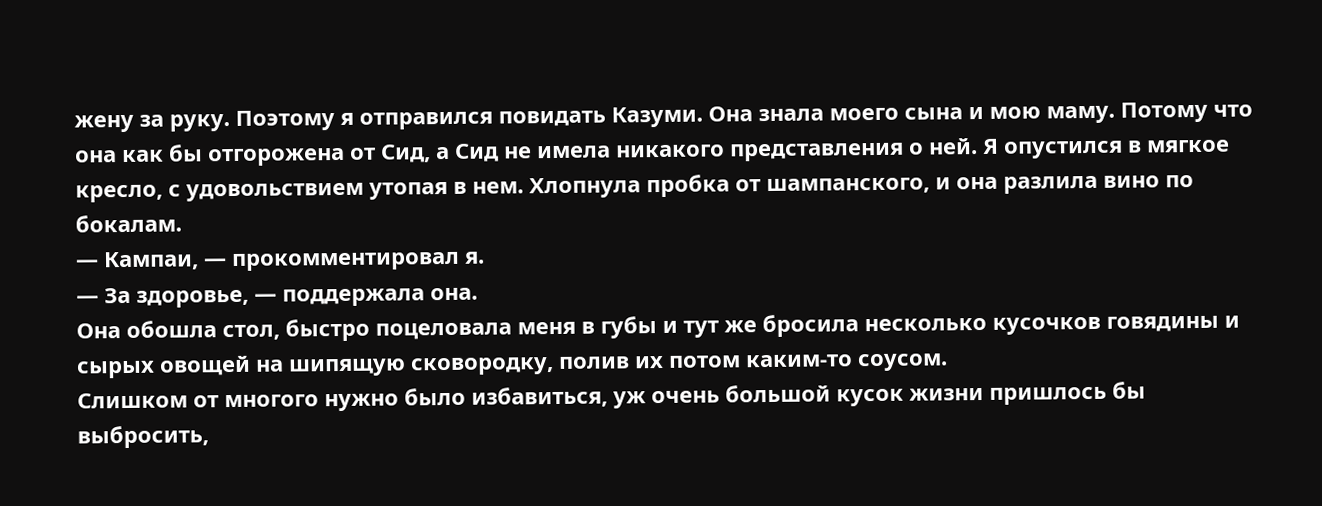жену за руку. Поэтому я отправился повидать Казуми. Она знала моего сына и мою маму. Потому что она как бы отгорожена от Сид, а Сид не имела никакого представления о ней. Я опустился в мягкое кресло, с удовольствием утопая в нем. Хлопнула пробка от шампанского, и она разлила вино по бокалам.
— Кампаи, — прокомментировал я.
— За здоровье, — поддержала она.
Она обошла стол, быстро поцеловала меня в губы и тут же бросила несколько кусочков говядины и сырых овощей на шипящую сковородку, полив их потом каким-то соусом.
Слишком от многого нужно было избавиться, уж очень большой кусок жизни пришлось бы выбросить,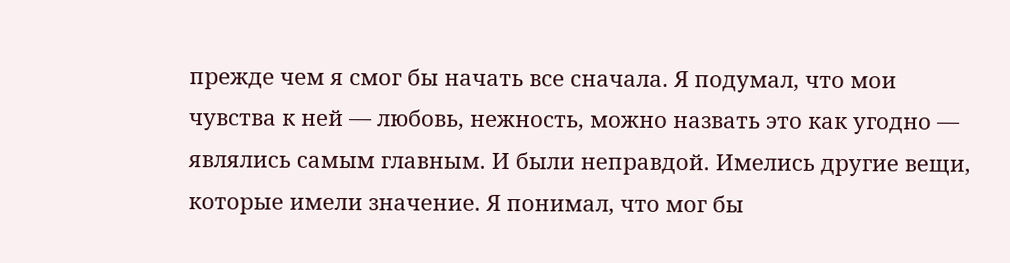прежде чем я смог бы начать все сначала. Я подумал, что мои чувства к ней — любовь, нежность, можно назвать это как угодно — являлись самым главным. И были неправдой. Имелись другие вещи, которые имели значение. Я понимал, что мог бы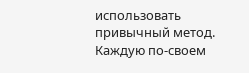использовать привычный метод. Каждую по-своем